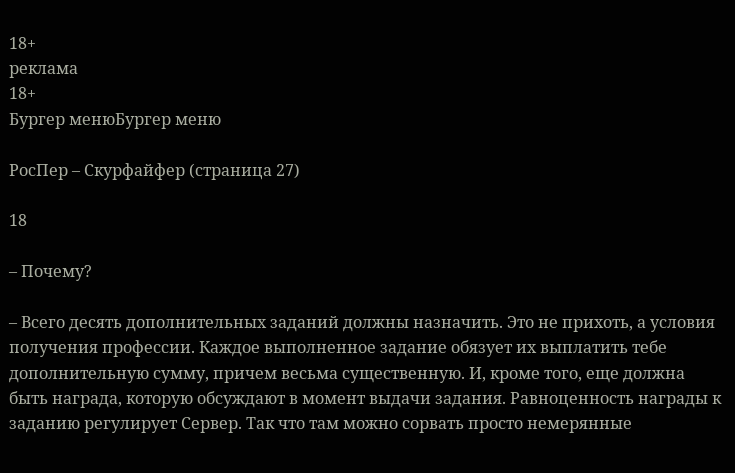18+
реклама
18+
Бургер менюБургер меню

РосПер – Скурфайфер (страница 27)

18

– Почему?

– Всего десять дополнительных заданий должны назначить. Это не прихоть, а условия получения профессии. Каждое выполненное задание обязует их выплатить тебе дополнительную сумму, причем весьма существенную. И, кроме того, еще должна быть награда, которую обсуждают в момент выдачи задания. Равноценность награды к заданию регулирует Сервер. Так что там можно сорвать просто немерянные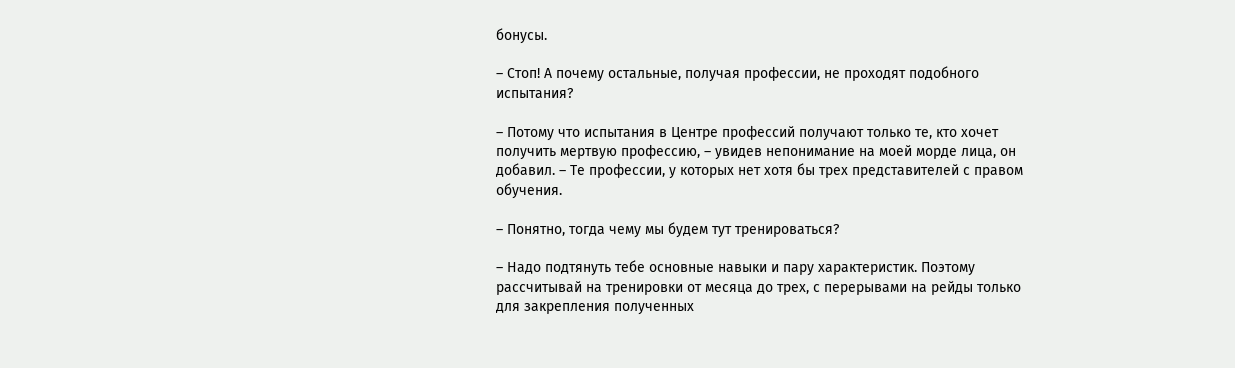бонусы.

– Стоп! А почему остальные, получая профессии, не проходят подобного испытания?

– Потому что испытания в Центре профессий получают только те, кто хочет получить мертвую профессию, – увидев непонимание на моей морде лица, он добавил. – Те профессии, у которых нет хотя бы трех представителей с правом обучения.

– Понятно, тогда чему мы будем тут тренироваться?

– Надо подтянуть тебе основные навыки и пару характеристик. Поэтому рассчитывай на тренировки от месяца до трех, с перерывами на рейды только для закрепления полученных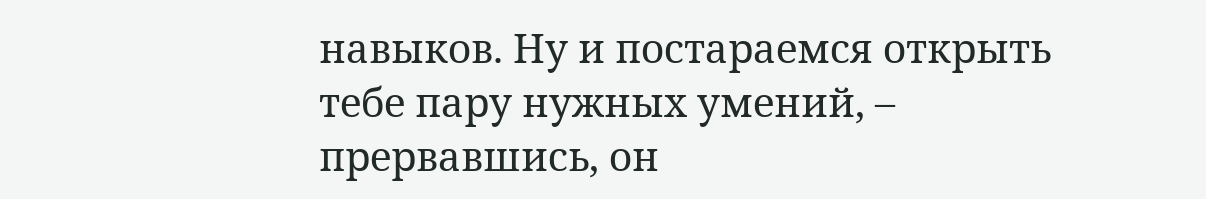навыков. Ну и постараемся открыть тебе пару нужных умений, – прервавшись, он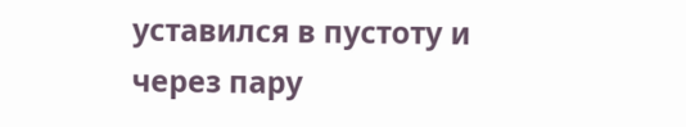уставился в пустоту и через пару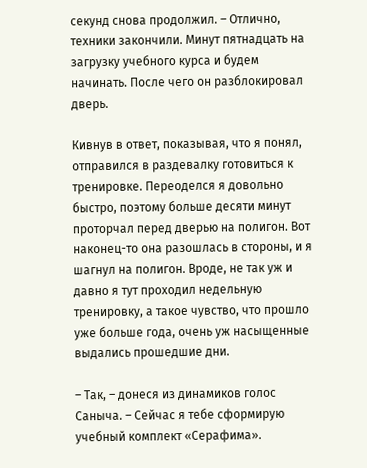секунд снова продолжил. – Отлично, техники закончили. Минут пятнадцать на загрузку учебного курса и будем начинать. После чего он разблокировал дверь.

Кивнув в ответ, показывая, что я понял, отправился в раздевалку готовиться к тренировке. Переоделся я довольно быстро, поэтому больше десяти минут проторчал перед дверью на полигон. Вот наконец-то она разошлась в стороны, и я шагнул на полигон. Вроде, не так уж и давно я тут проходил недельную тренировку, а такое чувство, что прошло уже больше года, очень уж насыщенные выдались прошедшие дни.

– Так, – донеся из динамиков голос Саныча. – Сейчас я тебе сформирую учебный комплект «Серафима».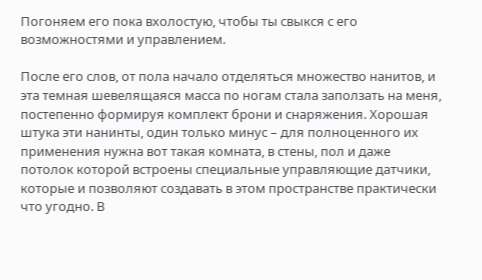Погоняем его пока вхолостую, чтобы ты свыкся с его возможностями и управлением.

После его слов, от пола начало отделяться множество нанитов, и эта темная шевелящаяся масса по ногам стала заползать на меня, постепенно формируя комплект брони и снаряжения. Хорошая штука эти нанинты, один только минус – для полноценного их применения нужна вот такая комната, в стены, пол и даже потолок которой встроены специальные управляющие датчики, которые и позволяют создавать в этом пространстве практически что угодно. В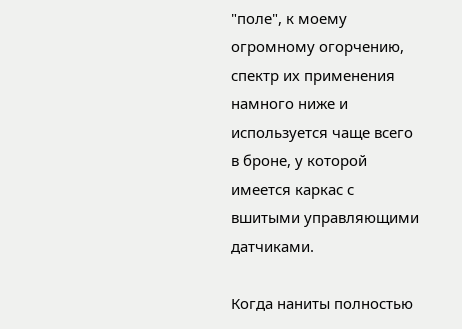"поле", к моему огромному огорчению, спектр их применения намного ниже и используется чаще всего в броне, у которой имеется каркас с вшитыми управляющими датчиками.

Когда наниты полностью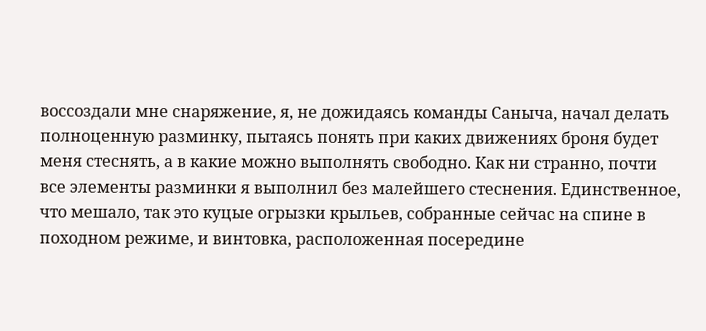воссоздали мне снаряжение, я, не дожидаясь команды Саныча, начал делать полноценную разминку, пытаясь понять при каких движениях броня будет меня стеснять, а в какие можно выполнять свободно. Как ни странно, почти все элементы разминки я выполнил без малейшего стеснения. Единственное, что мешало, так это куцые огрызки крыльев, собранные сейчас на спине в походном режиме, и винтовка, расположенная посередине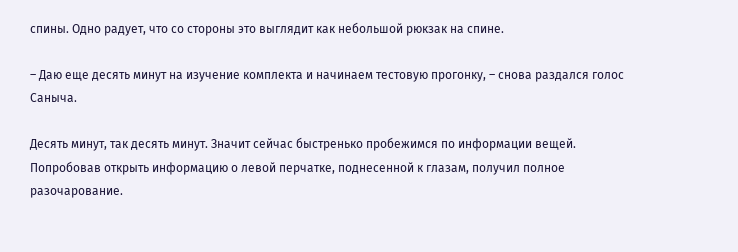спины. Одно радует, что со стороны это выглядит как небольшой рюкзак на спине.

– Даю еще десять минут на изучение комплекта и начинаем тестовую прогонку, – снова раздался голос Саныча.

Десять минут, так десять минут. Значит сейчас быстренько пробежимся по информации вещей. Попробовав открыть информацию о левой перчатке, поднесенной к глазам, получил полное разочарование.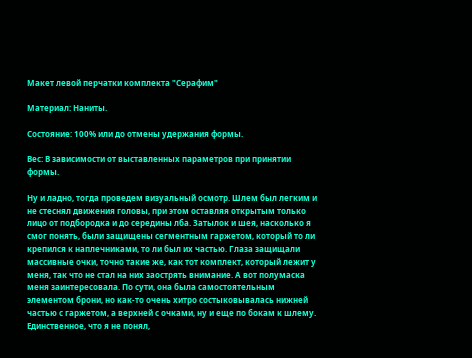Макет левой перчатки комплекта "Серафим"

Материал: Наниты.

Состояние: 100% или до отмены удержания формы.

Вес: В зависимости от выставленных параметров при принятии формы.

Ну и ладно, тогда проведем визуальный осмотр. Шлем был легким и не стеснял движения головы, при этом оставляя открытым только лицо от подбородка и до середины лба. Затылок и шея, насколько я смог понять, были защищены сегментным гаржетом, который то ли крепился к наплечниками, то ли был их частью. Глаза защищали массивные очки, точно такие же, как тот комплект, который лежит у меня, так что не стал на них заострять внимание. А вот полумаска меня заинтересовала. По сути, она была самостоятельным элементом брони, но как-то очень хитро состыковывалась нижней частью с гаржетом, а верхней с очками, ну и еще по бокам к шлему. Единственное, что я не понял,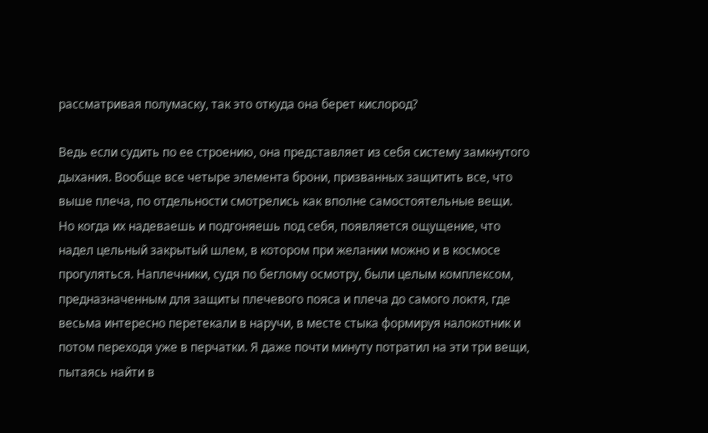рассматривая полумаску, так это откуда она берет кислород?

Ведь если судить по ее строению, она представляет из себя систему замкнутого дыхания. Вообще все четыре элемента брони, призванных защитить все, что выше плеча, по отдельности смотрелись как вполне самостоятельные вещи. Но когда их надеваешь и подгоняешь под себя, появляется ощущение, что надел цельный закрытый шлем, в котором при желании можно и в космосе прогуляться. Наплечники, судя по беглому осмотру, были целым комплексом, предназначенным для защиты плечевого пояса и плеча до самого локтя, где весьма интересно перетекали в наручи, в месте стыка формируя налокотник и потом переходя уже в перчатки. Я даже почти минуту потратил на эти три вещи, пытаясь найти в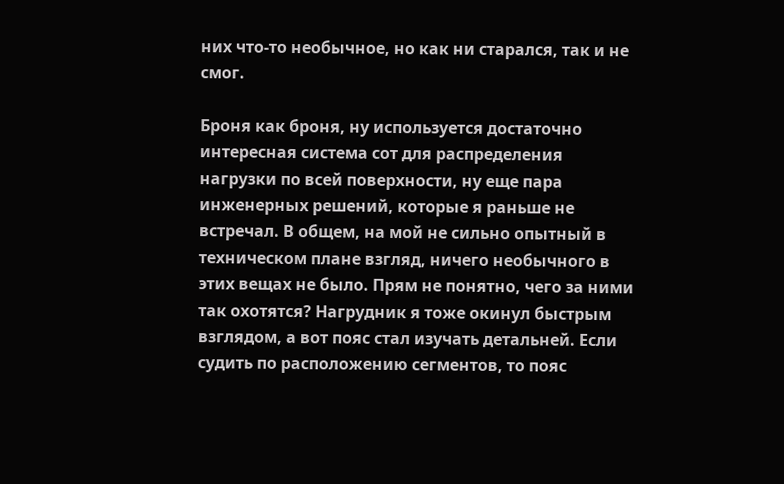них что-то необычное, но как ни старался, так и не смог.

Броня как броня, ну используется достаточно интересная система сот для распределения нагрузки по всей поверхности, ну еще пара инженерных решений, которые я раньше не встречал. В общем, на мой не сильно опытный в техническом плане взгляд, ничего необычного в этих вещах не было. Прям не понятно, чего за ними так охотятся? Нагрудник я тоже окинул быстрым взглядом, а вот пояс стал изучать детальней. Если судить по расположению сегментов, то пояс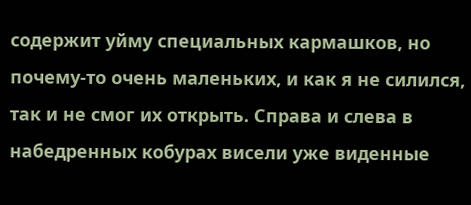содержит уйму специальных кармашков, но почему-то очень маленьких, и как я не силился, так и не смог их открыть. Справа и слева в набедренных кобурах висели уже виденные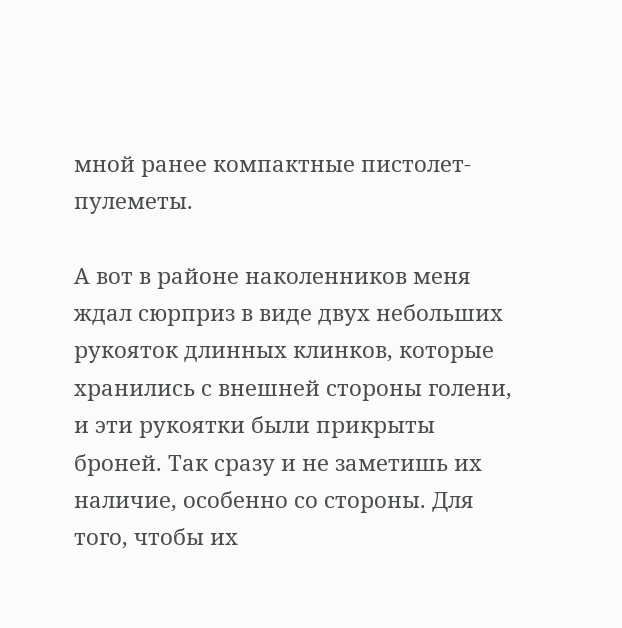мной ранее компактные пистолет-пулеметы.

А вот в районе наколенников меня ждал сюрприз в виде двух небольших рукояток длинных клинков, которые хранились с внешней стороны голени, и эти рукоятки были прикрыты броней. Так сразу и не заметишь их наличие, особенно со стороны. Для того, чтобы их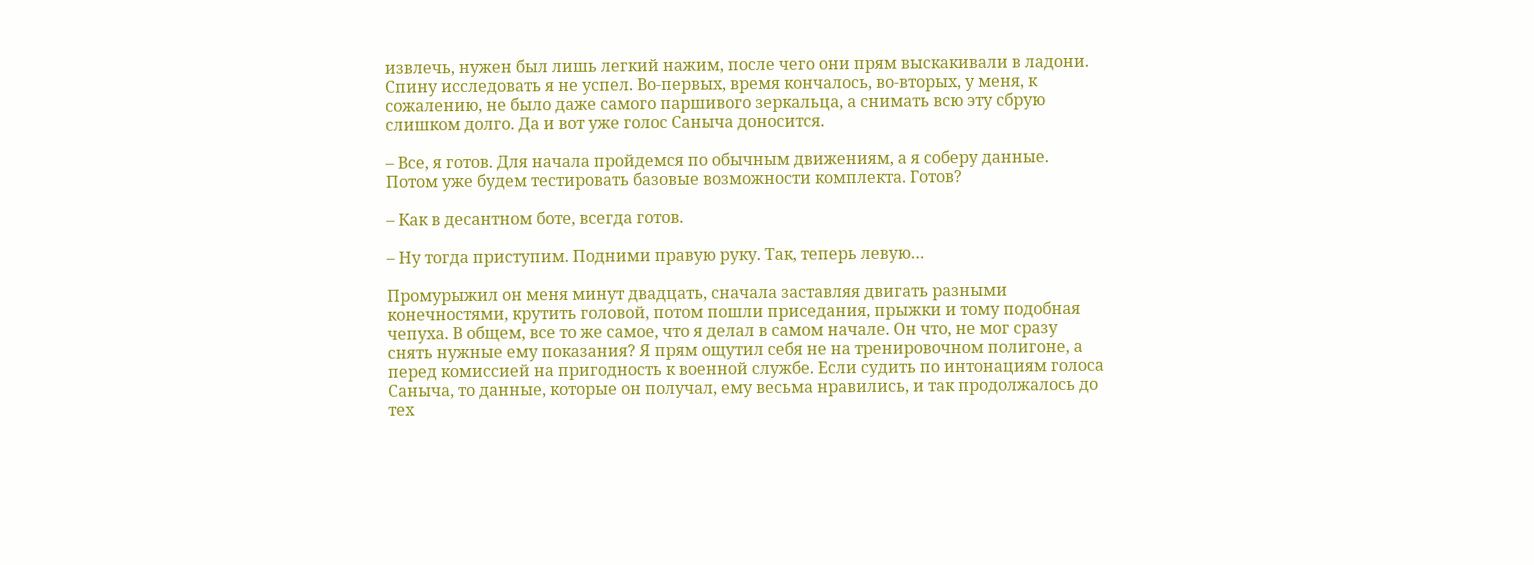извлечь, нужен был лишь легкий нажим, после чего они прям выскакивали в ладони. Спину исследовать я не успел. Во-первых, время кончалось, во-вторых, у меня, к сожалению, не было даже самого паршивого зеркальца, а снимать всю эту сбрую слишком долго. Да и вот уже голос Саныча доносится.

– Все, я готов. Для начала пройдемся по обычным движениям, а я соберу данные. Потом уже будем тестировать базовые возможности комплекта. Готов?

– Как в десантном боте, всегда готов.

– Ну тогда приступим. Подними правую руку. Так, теперь левую…

Промурыжил он меня минут двадцать, сначала заставляя двигать разными конечностями, крутить головой, потом пошли приседания, прыжки и тому подобная чепуха. В общем, все то же самое, что я делал в самом начале. Он что, не мог сразу снять нужные ему показания? Я прям ощутил себя не на тренировочном полигоне, а перед комиссией на пригодность к военной службе. Если судить по интонациям голоса Саныча, то данные, которые он получал, ему весьма нравились, и так продолжалось до тех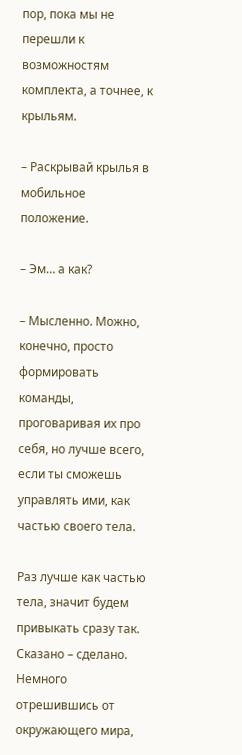пор, пока мы не перешли к возможностям комплекта, а точнее, к крыльям.

– Раскрывай крылья в мобильное положение.

– Эм… а как?

– Мысленно. Можно, конечно, просто формировать команды, проговаривая их про себя, но лучше всего, если ты сможешь управлять ими, как частью своего тела.

Раз лучше как частью тела, значит будем привыкать сразу так. Сказано – сделано. Немного отрешившись от окружающего мира,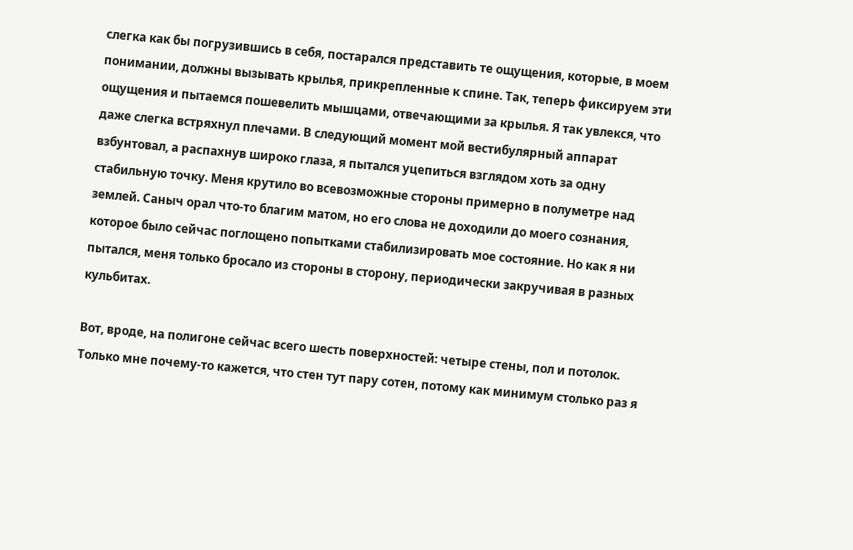слегка как бы погрузившись в себя, постарался представить те ощущения, которые, в моем понимании, должны вызывать крылья, прикрепленные к спине. Так, теперь фиксируем эти ощущения и пытаемся пошевелить мышцами, отвечающими за крылья. Я так увлекся, что даже слегка встряхнул плечами. В следующий момент мой вестибулярный аппарат взбунтовал, а распахнув широко глаза, я пытался уцепиться взглядом хоть за одну стабильную точку. Меня крутило во всевозможные стороны примерно в полуметре над землей. Саныч орал что-то благим матом, но его слова не доходили до моего сознания, которое было сейчас поглощено попытками стабилизировать мое состояние. Но как я ни пытался, меня только бросало из стороны в сторону, периодически закручивая в разных кульбитах.

Вот, вроде, на полигоне сейчас всего шесть поверхностей: четыре стены, пол и потолок. Только мне почему-то кажется, что стен тут пару сотен, потому как минимум столько раз я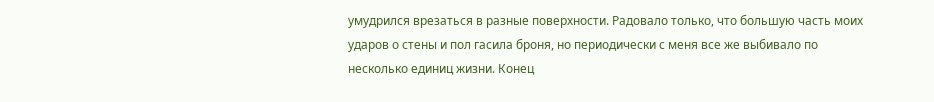умудрился врезаться в разные поверхности. Радовало только, что большую часть моих ударов о стены и пол гасила броня, но периодически с меня все же выбивало по несколько единиц жизни. Конец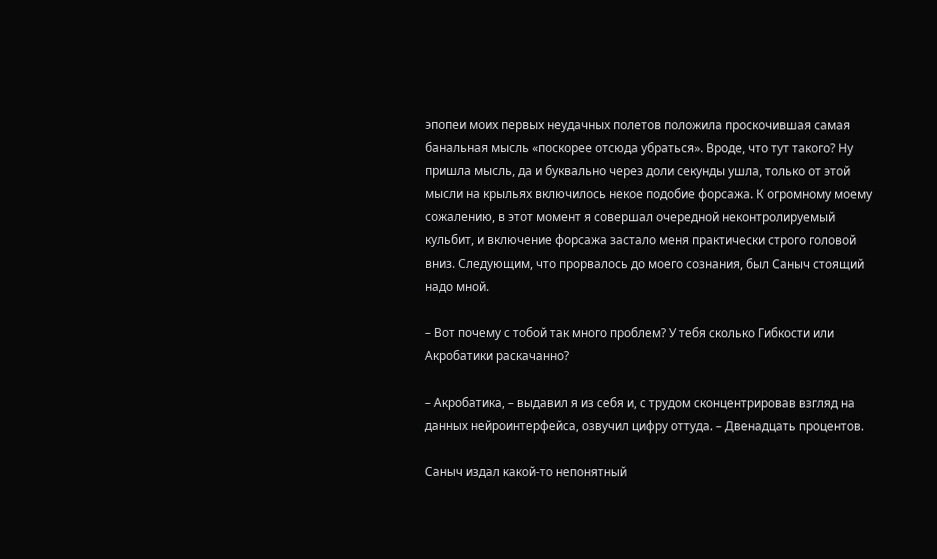эпопеи моих первых неудачных полетов положила проскочившая самая банальная мысль «поскорее отсюда убраться». Вроде, что тут такого? Ну пришла мысль, да и буквально через доли секунды ушла, только от этой мысли на крыльях включилось некое подобие форсажа. К огромному моему сожалению, в этот момент я совершал очередной неконтролируемый кульбит, и включение форсажа застало меня практически строго головой вниз. Следующим, что прорвалось до моего сознания, был Саныч стоящий надо мной.

– Вот почему с тобой так много проблем? У тебя сколько Гибкости или Акробатики раскачанно?

– Акробатика, – выдавил я из себя и, с трудом сконцентрировав взгляд на данных нейроинтерфейса, озвучил цифру оттуда. – Двенадцать процентов.

Саныч издал какой-то непонятный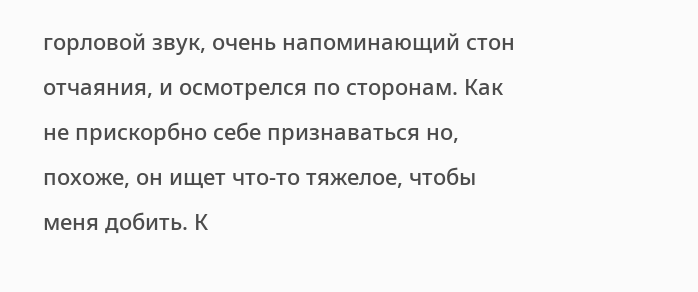горловой звук, очень напоминающий стон отчаяния, и осмотрелся по сторонам. Как не прискорбно себе признаваться но, похоже, он ищет что-то тяжелое, чтобы меня добить. К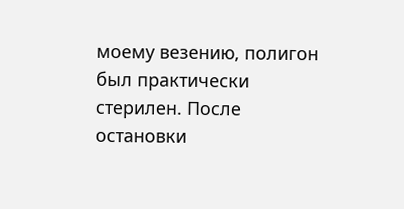моему везению, полигон был практически стерилен. После остановки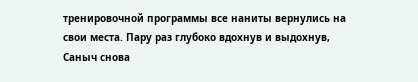тренировочной программы все наниты вернулись на свои места. Пару раз глубоко вдохнув и выдохнув, Саныч снова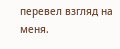перевел взгляд на меня.